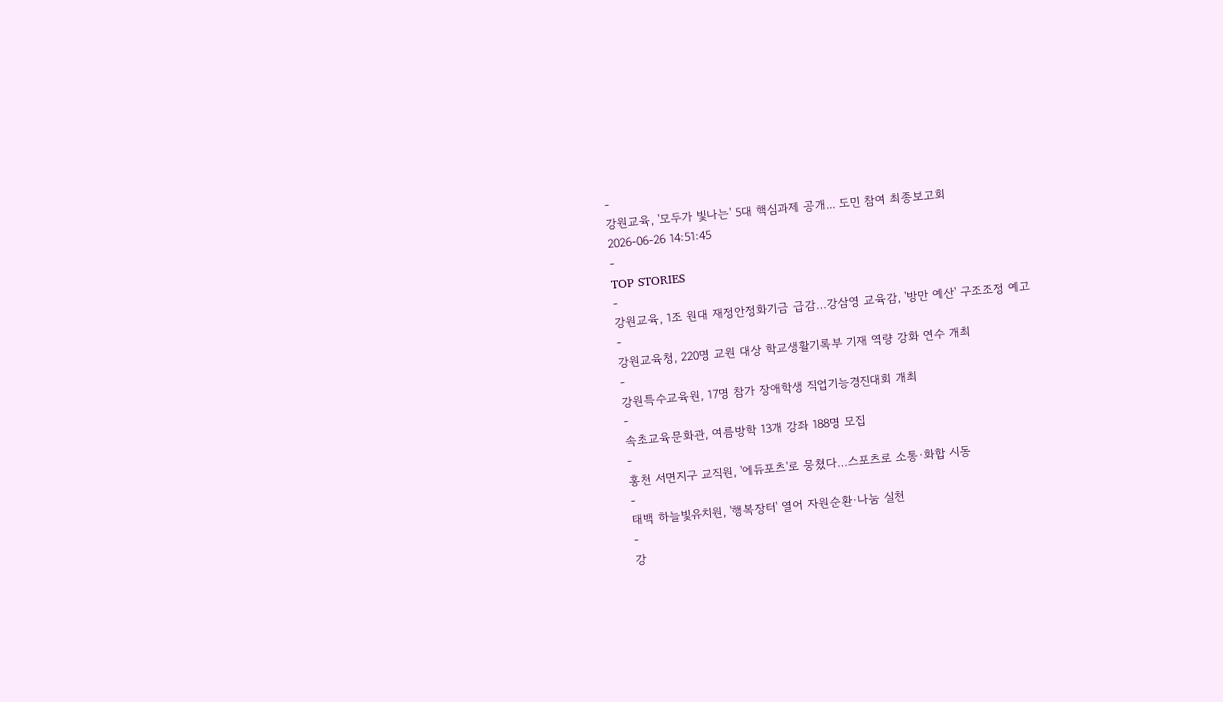-
강원교육, '모두가 빛나는' 5대 핵심과제 공개... 도민 참여 최종보고회
2026-06-26 14:51:45
-
TOP STORIES
-
강원교육, 1조 원대 재정안정화기금 급감…강삼영 교육감, '방만 예산' 구조조정 예고
-
강원교육청, 220명 교원 대상 학교생활기록부 기재 역량 강화 연수 개최
-
강원특수교육원, 17명 참가 장애학생 직업기능경진대회 개최
-
속초교육문화관, 여름방학 13개 강좌 188명 모집
-
홍천 서면지구 교직원, '에듀포츠'로 뭉쳤다…스포츠로 소통·화합 시동
-
태백 하늘빛유치원, '행복장터' 열어 자원순환·나눔 실천
-
강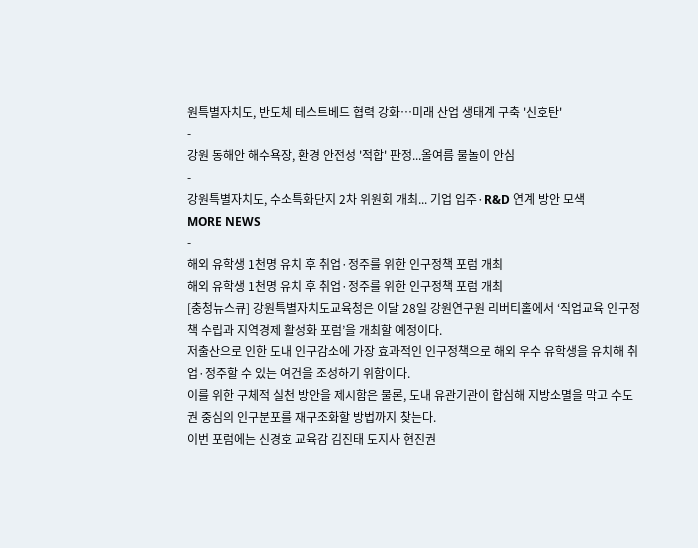원특별자치도, 반도체 테스트베드 협력 강화…미래 산업 생태계 구축 '신호탄'
-
강원 동해안 해수욕장, 환경 안전성 '적합' 판정...올여름 물놀이 안심
-
강원특별자치도, 수소특화단지 2차 위원회 개최... 기업 입주·R&D 연계 방안 모색
MORE NEWS
-
해외 유학생 1천명 유치 후 취업·정주를 위한 인구정책 포럼 개최
해외 유학생 1천명 유치 후 취업·정주를 위한 인구정책 포럼 개최
[충청뉴스큐] 강원특별자치도교육청은 이달 28일 강원연구원 리버티홀에서 ‘직업교육 인구정책 수립과 지역경제 활성화 포럼’을 개최할 예정이다.
저출산으로 인한 도내 인구감소에 가장 효과적인 인구정책으로 해외 우수 유학생을 유치해 취업·정주할 수 있는 여건을 조성하기 위함이다.
이를 위한 구체적 실천 방안을 제시함은 물론, 도내 유관기관이 합심해 지방소멸을 막고 수도권 중심의 인구분포를 재구조화할 방법까지 찾는다.
이번 포럼에는 신경호 교육감 김진태 도지사 현진권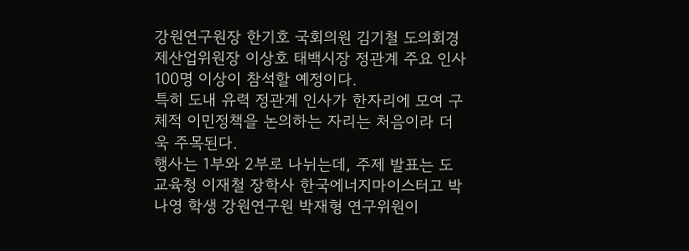강원연구원장 한기호 국회의원 김기철 도의회경제산업위원장 이상호 태백시장 정관계 주요 인사 100명 이상이 참석할 예정이다.
특히 도내 유력 정관계 인사가 한자리에 모여 구체적 이민정책을 논의하는 자리는 처음이라 더욱 주목된다.
행사는 1부와 2부로 나뉘는데, 주제 발표는 도교육청 이재철 장학사 한국에너지마이스터고 박나영 학생 강원연구원 박재형 연구위원이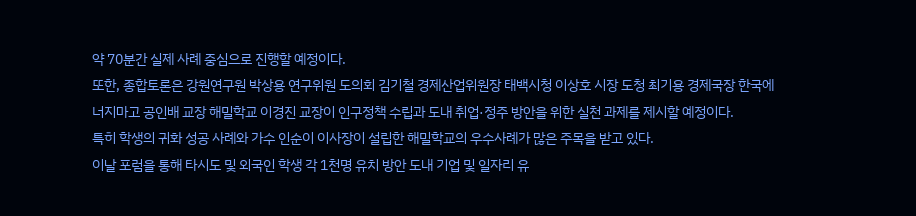약 70분간 실제 사례 중심으로 진행할 예정이다.
또한, 종합토론은 강원연구원 박상용 연구위원 도의회 김기철 경제산업위원장 태백시청 이상호 시장 도청 최기용 경제국장 한국에너지마고 공인배 교장 해밀학교 이경진 교장이 인구정책 수립과 도내 취업·정주 방안을 위한 실천 과제를 제시할 예정이다.
특히 학생의 귀화 성공 사례와 가수 인순이 이사장이 설립한 해밀학교의 우수사례가 많은 주목을 받고 있다.
이날 포럼을 통해 타시도 및 외국인 학생 각 1천명 유치 방안 도내 기업 및 일자리 유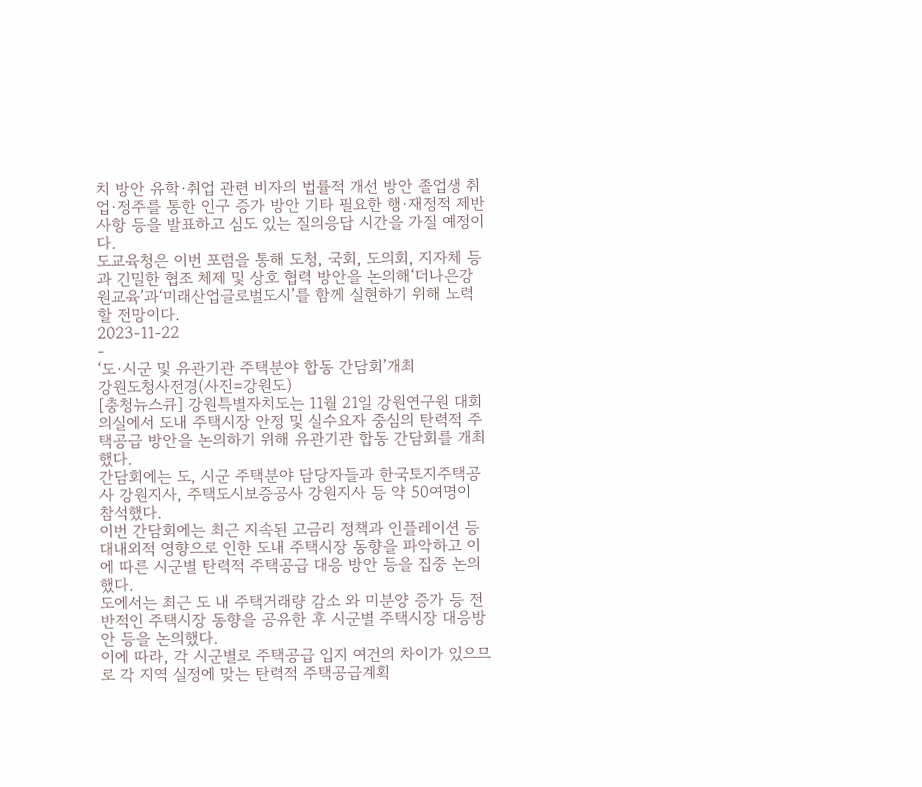치 방안 유학·취업 관련 비자의 법률적 개선 방안 졸업생 취업·정주를 통한 인구 증가 방안 기타 필요한 행·재정적 제반 사항 등을 발표하고 심도 있는 질의응답 시간을 가질 예정이다.
도교육청은 이번 포럼을 통해 도청, 국회, 도의회, 지자체 등과 긴밀한 협조 체제 및 상호 협력 방안을 논의해‘더나은강원교육’과‘미래산업글로벌도시’를 함께 실현하기 위해 노력할 전망이다.
2023-11-22
-
‘도·시군 및 유관기관 주택분야 합동 간담회’개최
강원도청사전경(사진=강원도)
[충청뉴스큐] 강원특별자치도는 11월 21일 강원연구원 대회의실에서 도내 주택시장 안정 및 실수요자 중심의 탄력적 주택공급 방안을 논의하기 위해 유관기관 합동 간담회를 개최했다.
간담회에는 도, 시군 주택분야 담당자들과 한국토지주택공사 강원지사, 주택도시보증공사 강원지사 등 약 50여명이 참석했다.
이번 간담회에는 최근 지속된 고금리 정책과 인플레이션 등 대내외적 영향으로 인한 도내 주택시장 동향을 파악하고 이에 따른 시군별 탄력적 주택공급 대응 방안 등을 집중 논의했다.
도에서는 최근 도 내 주택거래량 감소 와 미분양 증가 등 전반적인 주택시장 동향을 공유한 후 시군별 주택시장 대응방안 등을 논의했다.
이에 따라, 각 시군별로 주택공급 입지 여건의 차이가 있으므로 각 지역 실정에 맞는 탄력적 주택공급계획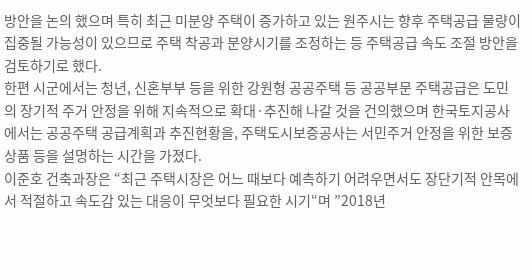방안을 논의 했으며 특히 최근 미분양 주택이 증가하고 있는 원주시는 향후 주택공급 물량이 집중될 가능성이 있으므로 주택 착공과 분양시기를 조정하는 등 주택공급 속도 조절 방안을 검토하기로 했다.
한편 시군에서는 청년, 신혼부부 등을 위한 강원형 공공주택 등 공공부문 주택공급은 도민의 장기적 주거 안정을 위해 지속적으로 확대·추진해 나갈 것을 건의했으며 한국토지공사에서는 공공주택 공급계획과 추진현황을, 주택도시보증공사는 서민주거 안정을 위한 보증상품 등을 설명하는 시간을 가졌다.
이준호 건축과장은 “최근 주택시장은 어느 때보다 예측하기 어려우면서도 장단기적 안목에서 적절하고 속도감 있는 대응이 무엇보다 필요한 시기“며 ”2018년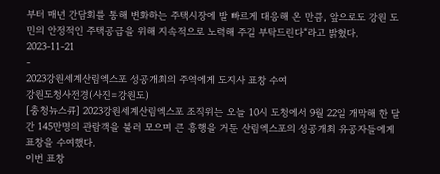부터 매년 간담회를 통해 변화하는 주택시장에 발 빠르게 대응해 온 만큼, 앞으로도 강원 도민의 안정적인 주택공급을 위해 지속적으로 노력해 주길 부탁드린다“라고 밝혔다.
2023-11-21
-
2023강원세계산림엑스포 성공개최의 주역에게 도지사 표창 수여
강원도청사전경(사진=강원도)
[충청뉴스큐] 2023강원세계산림엑스포 조직위는 오늘 10시 도청에서 9월 22일 개막해 한 달간 145만명의 관람객을 불러 모으며 큰 흥행을 거둔 산림엑스포의 성공개최 유공자들에게 표창을 수여했다.
이번 표창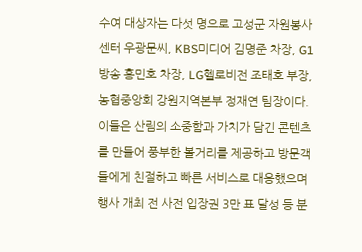수여 대상자는 다섯 명으로 고성군 자원봉사센터 우광문씨, KBS미디어 김명준 차장, G1방송 홍민호 차장, LG헬로비전 조태호 부장, 농협중앙회 강원지역본부 정재연 팀장이다.
이들은 산림의 소중함과 가치가 담긴 콘텐츠를 만들어 풍부한 볼거리를 제공하고 방문객들에게 친절하고 빠른 서비스로 대응했으며 행사 개최 전 사전 입장권 3만 표 달성 등 분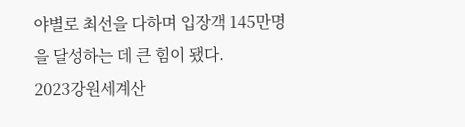야별로 최선을 다하며 입장객 145만명을 달성하는 데 큰 힘이 됐다.
2023강원세계산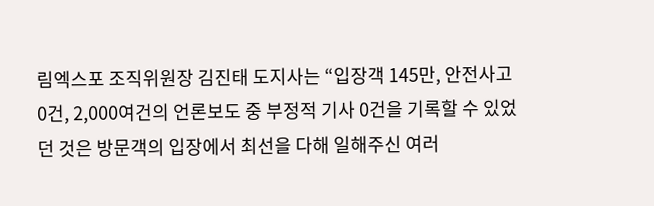림엑스포 조직위원장 김진태 도지사는 “입장객 145만, 안전사고 0건, 2,000여건의 언론보도 중 부정적 기사 0건을 기록할 수 있었던 것은 방문객의 입장에서 최선을 다해 일해주신 여러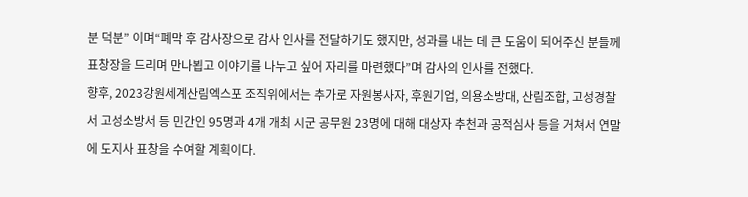분 덕분” 이며“폐막 후 감사장으로 감사 인사를 전달하기도 했지만, 성과를 내는 데 큰 도움이 되어주신 분들께 표창장을 드리며 만나뵙고 이야기를 나누고 싶어 자리를 마련했다”며 감사의 인사를 전했다.
향후, 2023강원세계산림엑스포 조직위에서는 추가로 자원봉사자, 후원기업, 의용소방대, 산림조합, 고성경찰서 고성소방서 등 민간인 95명과 4개 개최 시군 공무원 23명에 대해 대상자 추천과 공적심사 등을 거쳐서 연말에 도지사 표창을 수여할 계획이다.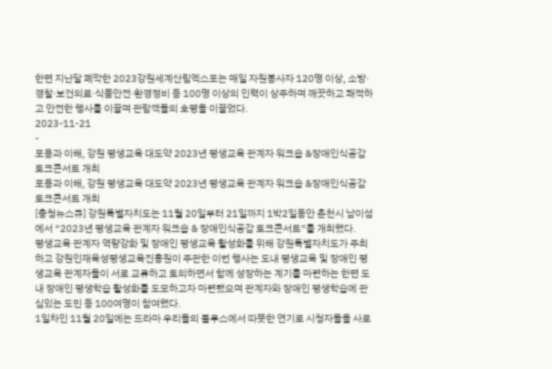한편 지난달 폐막한 2023강원세계산림엑스포는 매일 자원봉사자 120명 이상, 소방·경찰·보건의료·식품안전·환경정비 등 100명 이상의 인력이 상주하며 깨끗하고 쾌적하고 안전한 행사를 이끌며 관람객들의 호평을 이끌었다.
2023-11-21
-
포용과 이해, 강원 평생교육 대도약 2023년 평생교육 관계자 워크숍 &장애인식공감 토크콘서트 개최
포용과 이해, 강원 평생교육 대도약 2023년 평생교육 관계자 워크숍 &장애인식공감 토크콘서트 개최
[충청뉴스큐] 강원특별자치도는 11월 20일부터 21일까지 1박2일동안 춘천시 남이섬에서 “2023년 평생교육 관계자 워크숍 & 장애인식공감 토크콘서트”를 개최했다.
평생교육 관계자 역량강화 및 장애인 평생교육 활성화를 위해 강원특별자치도가 주최하고 강원인재육성평생교육진흥원이 주관한 이번 행사는 도내 평생교육 및 장애인 평생교육 관계자들이 서로 교류하고 토의하면서 함께 성장하는 계기를 마련하는 한편 도내 장애인 평생학습 활성화를 도모하고자 마련됐으며 관계자와 장애인 평생학습에 관심있는 도민 등 100여명이 참여했다.
1일차인 11월 20일에는 드라마 우리들의 블루스에서 따뜻한 연기로 시청자들을 사로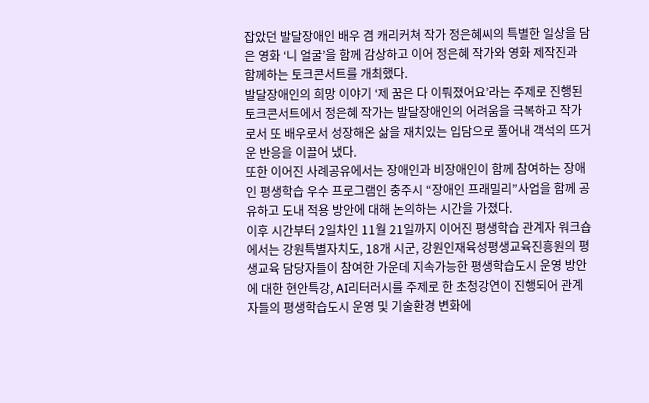잡았던 발달장애인 배우 겸 캐리커쳐 작가 정은혜씨의 특별한 일상을 담은 영화 ‘니 얼굴’을 함께 감상하고 이어 정은혜 작가와 영화 제작진과 함께하는 토크콘서트를 개최했다.
발달장애인의 희망 이야기 ‘제 꿈은 다 이뤄졌어요’라는 주제로 진행된 토크콘서트에서 정은혜 작가는 발달장애인의 어려움을 극복하고 작가로서 또 배우로서 성장해온 삶을 재치있는 입담으로 풀어내 객석의 뜨거운 반응을 이끌어 냈다.
또한 이어진 사례공유에서는 장애인과 비장애인이 함께 참여하는 장애인 평생학습 우수 프로그램인 충주시 “장애인 프래밀리”사업을 함께 공유하고 도내 적용 방안에 대해 논의하는 시간을 가졌다.
이후 시간부터 2일차인 11월 21일까지 이어진 평생학습 관계자 워크숍에서는 강원특별자치도, 18개 시군, 강원인재육성평생교육진흥원의 평생교육 담당자들이 참여한 가운데 지속가능한 평생학습도시 운영 방안에 대한 현안특강, AI리터러시를 주제로 한 초청강연이 진행되어 관계자들의 평생학습도시 운영 및 기술환경 변화에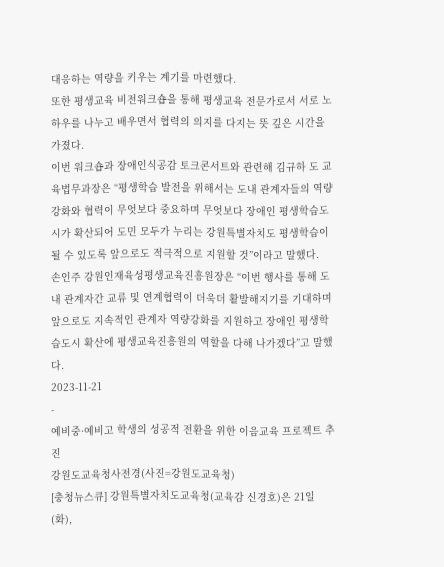대응하는 역량을 키우는 계기를 마련했다.
또한 평생교육 비전워크숍을 통해 평생교육 전문가로서 서로 노하우를 나누고 배우면서 협력의 의지를 다지는 뜻 깊은 시간을 가졌다.
이번 워크숍과 장애인식공감 토크콘서트와 관련해 김규하 도 교육법무과장은 “평생학습 발전을 위해서는 도내 관계자들의 역량강화와 협력이 무엇보다 중요하며 무엇보다 장애인 평생학습도시가 확산되어 도민 모두가 누리는 강원특별자치도 평생학습이 될 수 있도록 앞으로도 적극적으로 지원할 것”이라고 말했다.
손인주 강원인재육성평생교육진흥원장은 “이번 행사를 통해 도내 관계자간 교류 및 연계협력이 더욱더 활발해지기를 기대하며 앞으로도 지속적인 관계자 역량강화를 지원하고 장애인 평생학습도시 확산에 평생교육진흥원의 역할을 다해 나가겠다”고 말했다.
2023-11-21
-
예비중·예비고 학생의 성공적 전환을 위한 이음교육 프로젝트 추진
강원도교육청사전경(사진=강원도교육청)
[충청뉴스큐] 강원특별자치도교육청(교육감 신경호)은 21일(화),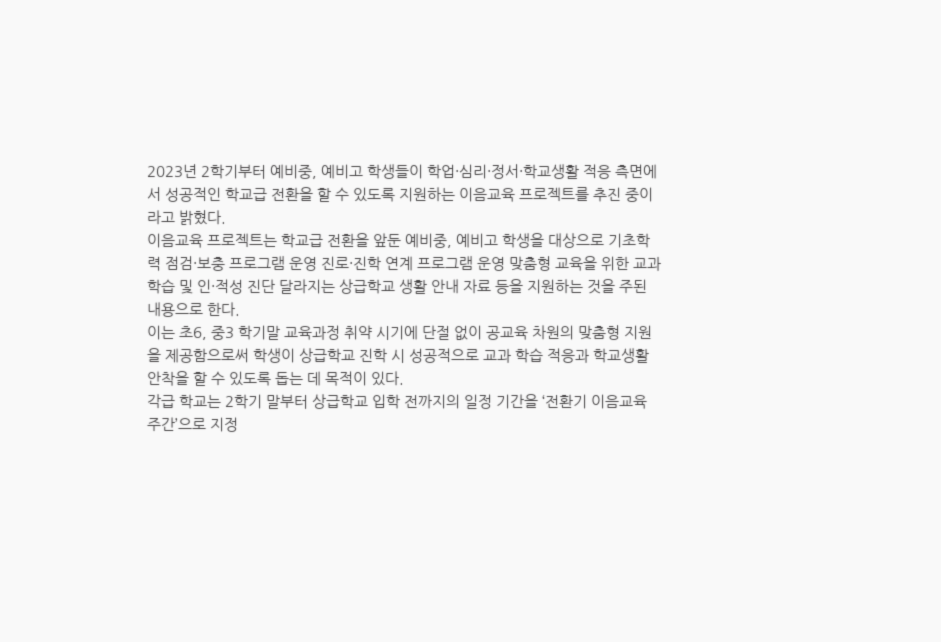2023년 2학기부터 예비중, 예비고 학생들이 학업·심리·정서·학교생활 적응 측면에서 성공적인 학교급 전환을 할 수 있도록 지원하는 이음교육 프로젝트를 추진 중이라고 밝혔다.
이음교육 프로젝트는 학교급 전환을 앞둔 예비중, 예비고 학생을 대상으로 기초학력 점검·보충 프로그램 운영 진로·진학 연계 프로그램 운영 맞춤형 교육을 위한 교과학습 및 인·적성 진단 달라지는 상급학교 생활 안내 자료 등을 지원하는 것을 주된 내용으로 한다.
이는 초6, 중3 학기말 교육과정 취약 시기에 단절 없이 공교육 차원의 맞춤형 지원을 제공함으로써 학생이 상급학교 진학 시 성공적으로 교과 학습 적응과 학교생활 안착을 할 수 있도록 돕는 데 목적이 있다.
각급 학교는 2학기 말부터 상급학교 입학 전까지의 일정 기간을 ‘전환기 이음교육 주간’으로 지정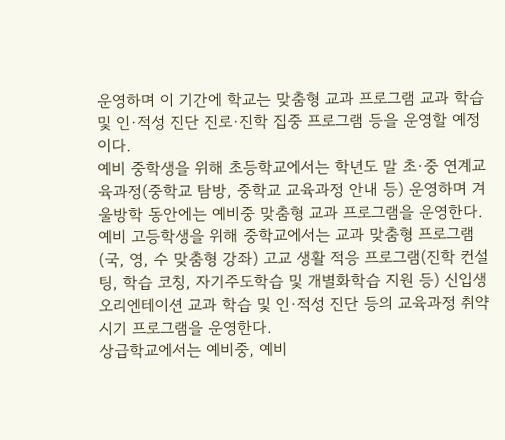운영하며 이 기간에 학교는 맞춤형 교과 프로그램 교과 학습 및 인·적성 진단 진로·진학 집중 프로그램 등을 운영할 예정이다.
예비 중학생을 위해 초등학교에서는 학년도 말 초·중 연계교육과정(중학교 탐방, 중학교 교육과정 안내 등) 운영하며 겨울방학 동안에는 예비중 맞춤형 교과 프로그램을 운영한다.
예비 고등학생을 위해 중학교에서는 교과 맞춤형 프로그램(국, 영, 수 맞춤형 강좌) 고교 생활 적응 프로그램(진학 컨설팅, 학습 코칭, 자기주도학습 및 개별화학습 지원 등) 신입생 오리엔테이션 교과 학습 및 인·적성 진단 등의 교육과정 취약 시기 프로그램을 운영한다.
상급학교에서는 예비중, 예비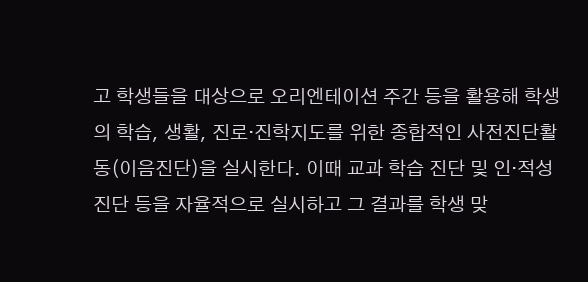고 학생들을 대상으로 오리엔테이션 주간 등을 활용해 학생의 학습, 생활, 진로·진학지도를 위한 종합적인 사전진단활동(이음진단)을 실시한다. 이때 교과 학습 진단 및 인·적성 진단 등을 자율적으로 실시하고 그 결과를 학생 맞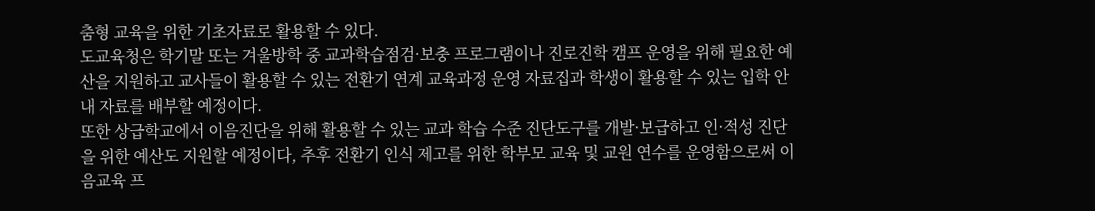춤형 교육을 위한 기초자료로 활용할 수 있다.
도교육청은 학기말 또는 겨울방학 중 교과학습점검·보충 프로그램이나 진로진학 캠프 운영을 위해 필요한 예산을 지원하고 교사들이 활용할 수 있는 전환기 연계 교육과정 운영 자료집과 학생이 활용할 수 있는 입학 안내 자료를 배부할 예정이다.
또한 상급학교에서 이음진단을 위해 활용할 수 있는 교과 학습 수준 진단도구를 개발·보급하고 인·적성 진단을 위한 예산도 지원할 예정이다, 추후 전환기 인식 제고를 위한 학부모 교육 및 교원 연수를 운영함으로써 이음교육 프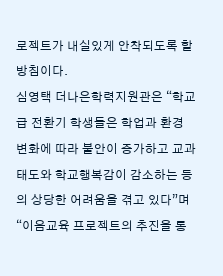로젝트가 내실있게 안착되도록 할 방침이다.
심영택 더나은학력지원관은 “학교급 전환기 학생들은 학업과 환경 변화에 따라 불안이 증가하고 교과태도와 학교행복감이 감소하는 등의 상당한 어려움을 겪고 있다”며 “이음교육 프로젝트의 추진을 통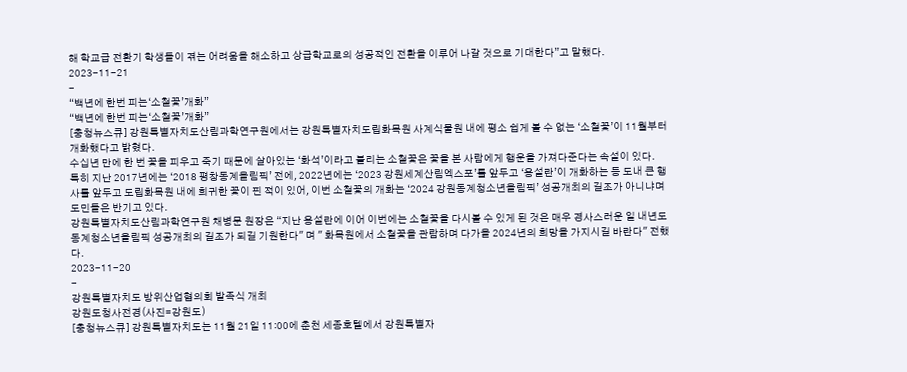해 학교급 전환기 학생들이 겪는 어려움을 해소하고 상급학교로의 성공적인 전환을 이루어 나갈 것으로 기대한다”고 말했다.
2023-11-21
-
“백년에 한번 피는‘소철꽃’개화”
“백년에 한번 피는‘소철꽃’개화”
[충청뉴스큐] 강원특별자치도산림과학연구원에서는 강원특별자치도립화목원 사계식물원 내에 평소 쉽게 볼 수 없는 ‘소철꽃’이 11월부터 개화했다고 밝혔다.
수십년 만에 한 번 꽃을 피우고 죽기 때문에 살아있는 ‘화석’이라고 불리는 소철꽃은 꽃을 본 사람에게 행운을 가져다준다는 속설이 있다.
특히 지난 2017년에는 ‘2018 평창동계올림픽’ 전에, 2022년에는 ‘2023 강원세계산림엑스포’를 앞두고 ‘용설란’이 개화하는 등 도내 큰 행사를 앞두고 도립화목원 내에 희귀한 꽃이 핀 적이 있어, 이번 소철꽃의 개화는 ‘2024 강원동계청소년올림픽’ 성공개최의 길조가 아니냐며 도민들은 반기고 있다.
강원특별자치도산림과학연구원 채병문 원장은 “지난 용설란에 이어 이번에는 소철꽃을 다시볼 수 있게 된 것은 매우 경사스러운 일 내년도 동계청소년올림픽 성공개최의 길조가 되길 기원한다" 며 " 화목원에서 소철꽃을 관람하며 다가올 2024년의 희망을 가지시길 바란다" 전했다.
2023-11-20
-
강원특별자치도 방위산업협의회 발족식 개최
강원도청사전경(사진=강원도)
[충청뉴스큐] 강원특별자치도는 11월 21일 11:00에 춘천 세종호텔에서 강원특별자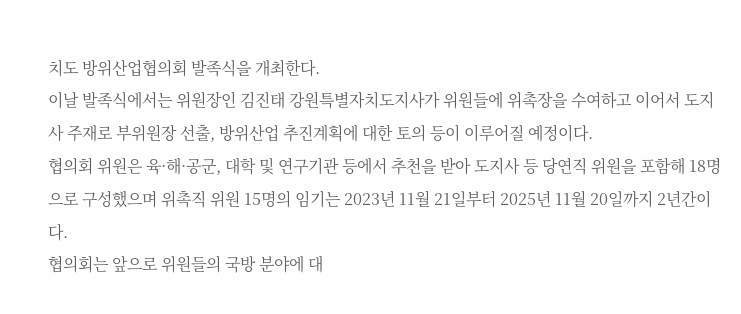치도 방위산업협의회 발족식을 개최한다.
이날 발족식에서는 위원장인 김진태 강원특별자치도지사가 위원들에 위촉장을 수여하고 이어서 도지사 주재로 부위원장 선출, 방위산업 추진계획에 대한 토의 등이 이루어질 예정이다.
협의회 위원은 육·해·공군, 대학 및 연구기관 등에서 추천을 받아 도지사 등 당연직 위원을 포함해 18명으로 구성했으며 위촉직 위원 15명의 임기는 2023년 11월 21일부터 2025년 11월 20일까지 2년간이다.
협의회는 앞으로 위원들의 국방 분야에 대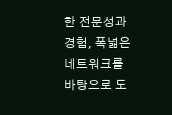한 전문성과 경험, 폭넓은 네트워크를 바탕으로 도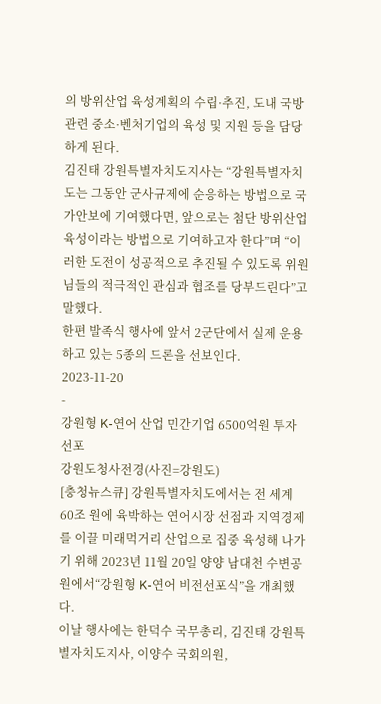의 방위산업 육성계획의 수립·추진, 도내 국방 관련 중소·벤처기업의 육성 및 지원 등을 담당하게 된다.
김진태 강원특별자치도지사는 “강원특별자치도는 그동안 군사규제에 순응하는 방법으로 국가안보에 기여했다면, 앞으로는 첨단 방위산업 육성이라는 방법으로 기여하고자 한다”며 “이러한 도전이 성공적으로 추진될 수 있도록 위원님들의 적극적인 관심과 협조를 당부드린다”고 말했다.
한편 발족식 행사에 앞서 2군단에서 실제 운용하고 있는 5종의 드론을 선보인다.
2023-11-20
-
강원형 K-연어 산업 민간기업 6500억원 투자 선포
강원도청사전경(사진=강원도)
[충청뉴스큐] 강원특별자치도에서는 전 세계 60조 원에 육박하는 연어시장 선점과 지역경제를 이끌 미래먹거리 산업으로 집중 육성해 나가기 위해 2023년 11월 20일 양양 남대천 수변공원에서“강원형 K-연어 비전선포식”을 개최했다.
이날 행사에는 한덕수 국무총리, 김진태 강원특별자치도지사, 이양수 국회의원,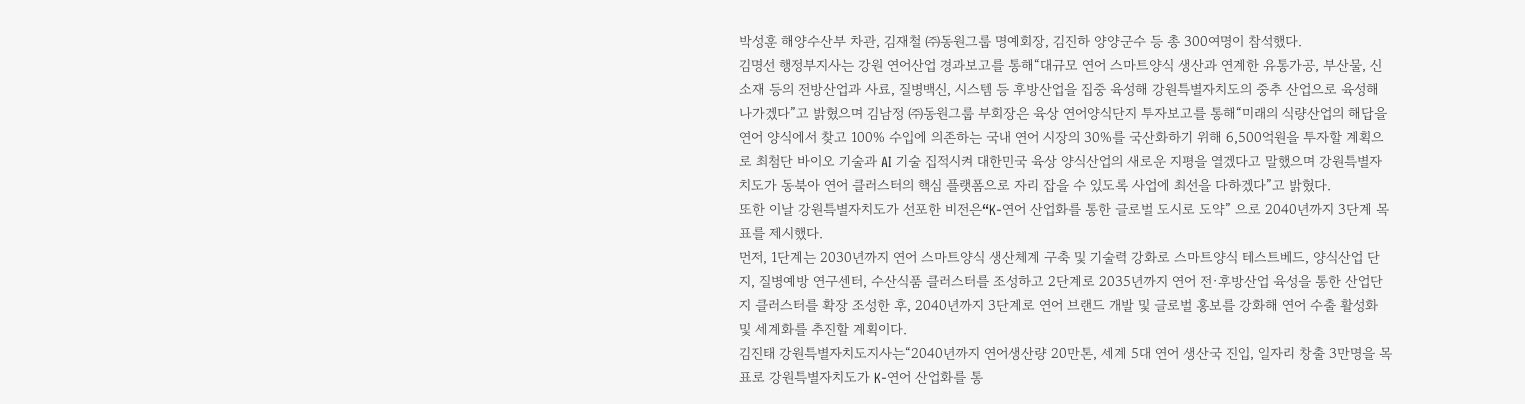박성훈 해양수산부 차관, 김재철 ㈜동원그룹 명예회장, 김진하 양양군수 등 총 300여명이 참석했다.
김명선 행정부지사는 강원 연어산업 경과보고를 통해“대규모 연어 스마트양식 생산과 연계한 유통가공, 부산물, 신소재 등의 전방산업과 사료, 질병백신, 시스템 등 후방산업을 집중 육성해 강원특별자치도의 중추 산업으로 육성해 나가겠다”고 밝혔으며 김남정 ㈜동원그룹 부회장은 육상 연어양식단지 투자보고를 통해“미래의 식량산업의 해답을 연어 양식에서 찾고 100% 수입에 의존하는 국내 연어 시장의 30%를 국산화하기 위해 6,500억원을 투자할 계획으로 최첨단 바이오 기술과 AI 기술 집적시켜 대한민국 육상 양식산업의 새로운 지평을 열겠다고 말했으며 강원특별자치도가 동북아 연어 클러스터의 핵심 플랫폼으로 자리 잡을 수 있도록 사업에 최선을 다하겠다”고 밝혔다.
또한 이날 강원특별자치도가 선포한 비전은“K-연어 산업화를 통한 글로벌 도시로 도약” 으로 2040년까지 3단계 목표를 제시했다.
먼저, 1단계는 2030년까지 연어 스마트양식 생산체계 구축 및 기술력 강화로 스마트양식 테스트베드, 양식산업 단지, 질병예방 연구센터, 수산식품 클러스터를 조성하고 2단계로 2035년까지 연어 전·후방산업 육성을 통한 산업단지 클러스터를 확장 조성한 후, 2040년까지 3단계로 연어 브랜드 개발 및 글로벌 홍보를 강화해 연어 수출 활성화 및 세계화를 추진할 계획이다.
김진태 강원특별자치도지사는“2040년까지 연어생산량 20만톤, 세계 5대 연어 생산국 진입, 일자리 창출 3만명을 목표로 강원특별자치도가 K-연어 산업화를 통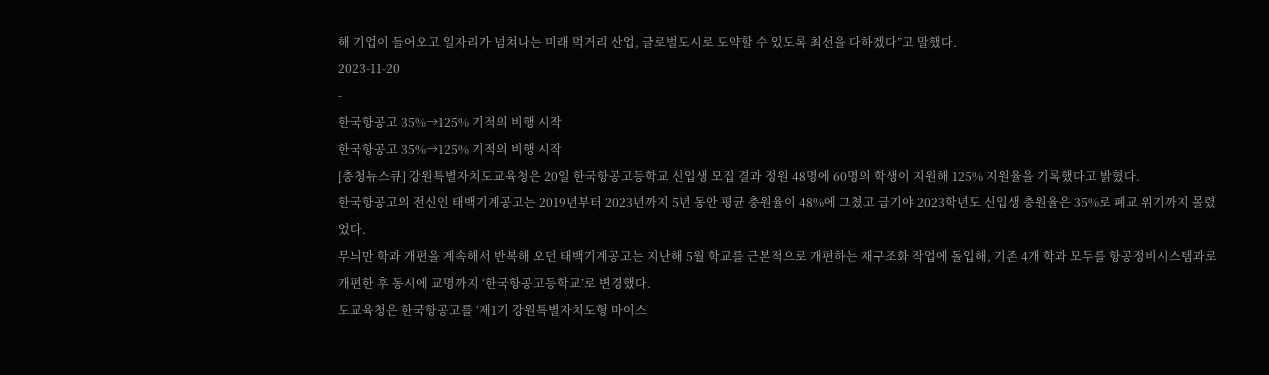해 기업이 들어오고 일자리가 넘쳐나는 미래 먹거리 산업, 글로벌도시로 도약할 수 있도록 최선을 다하겠다”고 말했다.
2023-11-20
-
한국항공고 35%→125% 기적의 비행 시작
한국항공고 35%→125% 기적의 비행 시작
[충청뉴스큐] 강원특별자치도교육청은 20일 한국항공고등학교 신입생 모집 결과 정원 48명에 60명의 학생이 지원해 125% 지원율을 기록했다고 밝혔다.
한국항공고의 전신인 태백기계공고는 2019년부터 2023년까지 5년 동안 평균 충원율이 48%에 그쳤고 급기야 2023학년도 신입생 충원율은 35%로 폐교 위기까지 몰렸었다.
무늬만 학과 개편을 계속해서 반복해 오던 태백기계공고는 지난해 5월 학교를 근본적으로 개편하는 재구조화 작업에 돌입해, 기존 4개 학과 모두를 항공정비시스템과로 개편한 후 동시에 교명까지 ‘한국항공고등학교’로 변경했다.
도교육청은 한국항공고를 ‘제1기 강원특별자치도형 마이스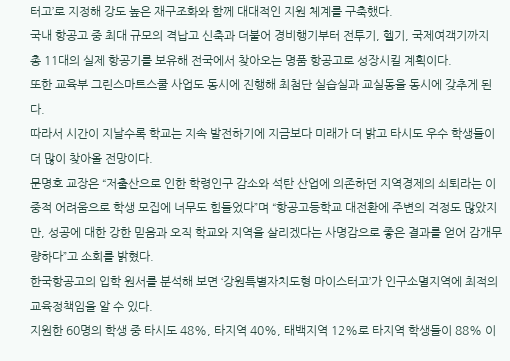터고’로 지정해 강도 높은 재구조화와 함께 대대적인 지원 체계를 구축했다.
국내 항공고 중 최대 규모의 격납고 신축과 더불어 경비행기부터 전투기, 헬기, 국제여객기까지 총 11대의 실제 항공기를 보유해 전국에서 찾아오는 명품 항공고로 성장시킬 계획이다.
또한 교육부 그린스마트스쿨 사업도 동시에 진행해 최첨단 실습실과 교실동을 동시에 갖추게 된다.
따라서 시간이 지날수록 학교는 지속 발전하기에 지금보다 미래가 더 밝고 타시도 우수 학생들이 더 많이 찾아올 전망이다.
문명호 교장은 “저출산으로 인한 학령인구 감소와 석탄 산업에 의존하던 지역경제의 쇠퇴라는 이중적 어려움으로 학생 모집에 너무도 힘들었다”며 “항공고등학교 대전환에 주변의 걱정도 많았지만, 성공에 대한 강한 믿음과 오직 학교와 지역을 살리겠다는 사명감으로 좋은 결과를 얻어 감개무량하다”고 소회를 밝혔다.
한국항공고의 입학 원서를 분석해 보면 ‘강원특별자치도형 마이스터고’가 인구소멸지역에 최적의 교육정책임을 알 수 있다.
지원한 60명의 학생 중 타시도 48%, 타지역 40%, 태백지역 12%로 타지역 학생들이 88% 이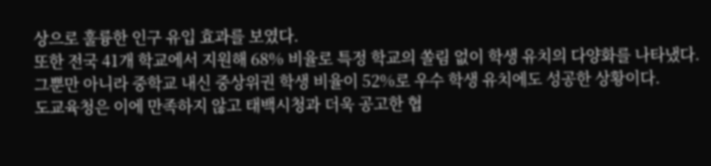상으로 훌륭한 인구 유입 효과를 보였다.
또한 전국 41개 학교에서 지원해 68% 비율로 특정 학교의 쏠림 없이 학생 유치의 다양화를 나타냈다.
그뿐만 아니라 중학교 내신 중상위권 학생 비율이 52%로 우수 학생 유치에도 성공한 상황이다.
도교육청은 이에 만족하지 않고 태백시청과 더욱 공고한 협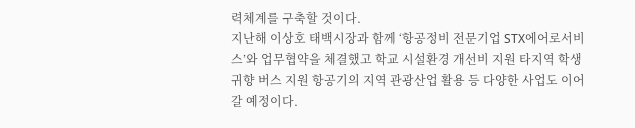력체계를 구축할 것이다.
지난해 이상호 태백시장과 함께 ‘항공정비 전문기업 STX에어로서비스’와 업무협약을 체결했고 학교 시설환경 개선비 지원 타지역 학생 귀향 버스 지원 항공기의 지역 관광산업 활용 등 다양한 사업도 이어갈 예정이다.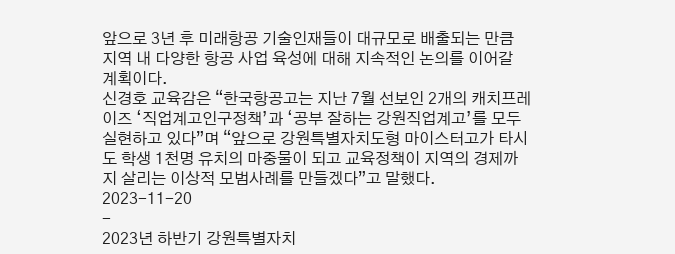앞으로 3년 후 미래항공 기술인재들이 대규모로 배출되는 만큼 지역 내 다양한 항공 사업 육성에 대해 지속적인 논의를 이어갈 계획이다.
신경호 교육감은 “한국항공고는 지난 7월 선보인 2개의 캐치프레이즈 ‘직업계고인구정책’과 ‘공부 잘하는 강원직업계고’를 모두 실현하고 있다”며 “앞으로 강원특별자치도형 마이스터고가 타시도 학생 1천명 유치의 마중물이 되고 교육정책이 지역의 경제까지 살리는 이상적 모범사례를 만들겠다”고 말했다.
2023-11-20
-
2023년 하반기 강원특별자치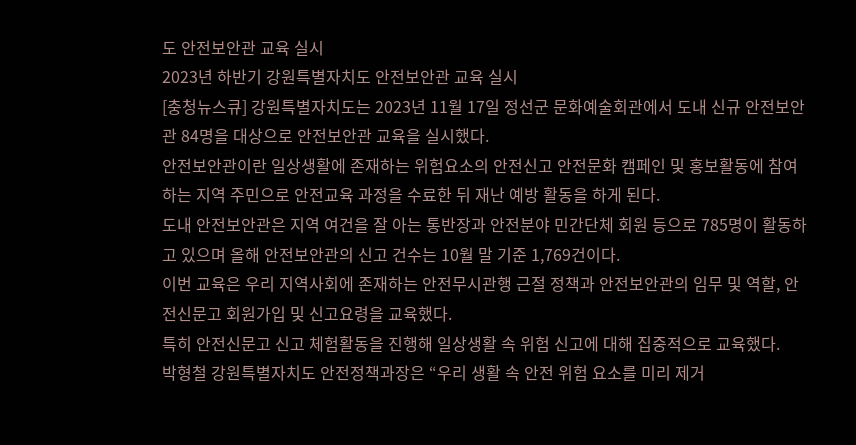도 안전보안관 교육 실시
2023년 하반기 강원특별자치도 안전보안관 교육 실시
[충청뉴스큐] 강원특별자치도는 2023년 11월 17일 정선군 문화예술회관에서 도내 신규 안전보안관 84명을 대상으로 안전보안관 교육을 실시했다.
안전보안관이란 일상생활에 존재하는 위험요소의 안전신고 안전문화 캠페인 및 홍보활동에 참여하는 지역 주민으로 안전교육 과정을 수료한 뒤 재난 예방 활동을 하게 된다.
도내 안전보안관은 지역 여건을 잘 아는 통반장과 안전분야 민간단체 회원 등으로 785명이 활동하고 있으며 올해 안전보안관의 신고 건수는 10월 말 기준 1,769건이다.
이번 교육은 우리 지역사회에 존재하는 안전무시관행 근절 정책과 안전보안관의 임무 및 역할, 안전신문고 회원가입 및 신고요령을 교육했다.
특히 안전신문고 신고 체험활동을 진행해 일상생활 속 위험 신고에 대해 집중적으로 교육했다.
박형철 강원특별자치도 안전정책과장은 “우리 생활 속 안전 위험 요소를 미리 제거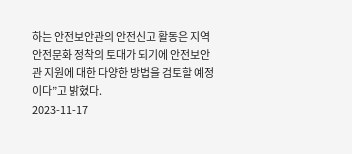하는 안전보안관의 안전신고 활동은 지역 안전문화 정착의 토대가 되기에 안전보안관 지원에 대한 다양한 방법을 검토할 예정이다”고 밝혔다.
2023-11-17